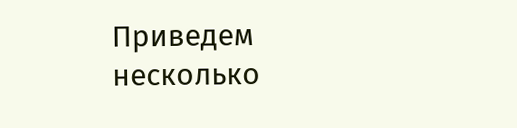Приведем несколько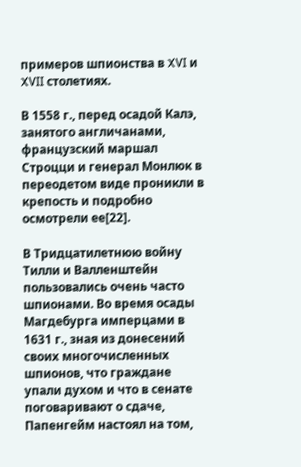примеров шпионства в XVI и XVII столетиях.

В 1558 г., перед осадой Калэ, занятого англичанами, французский маршал Строцци и генерал Монлюк в переодетом виде проникли в крепость и подробно осмотрели ее[22].

В Тридцатилетнюю войну Тилли и Валленштейн пользовались очень часто шпионами. Во время осады Магдебурга имперцами в 1631 г., зная из донесений своих многочисленных шпионов, что граждане упали духом и что в сенате поговаривают о сдаче, Папенгейм настоял на том,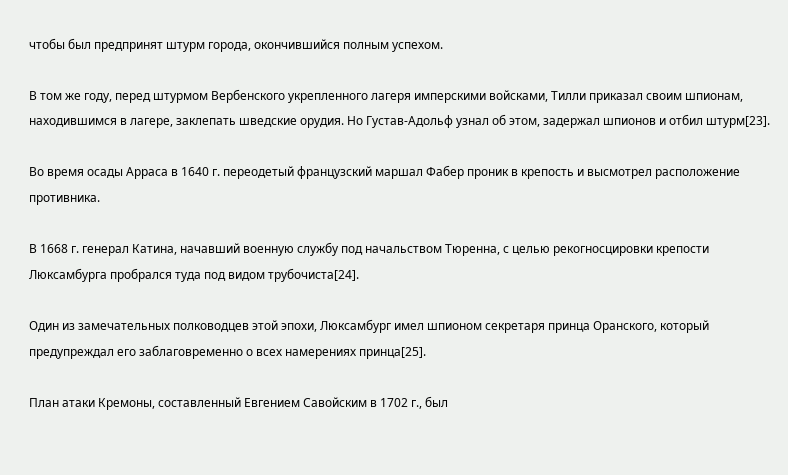чтобы был предпринят штурм города, окончившийся полным успехом.

В том же году, перед штурмом Вербенского укрепленного лагеря имперскими войсками, Тилли приказал своим шпионам, находившимся в лагере, заклепать шведские орудия. Но Густав-Адольф узнал об этом, задержал шпионов и отбил штурм[23].

Во время осады Арраса в 1640 г. переодетый французский маршал Фабер проник в крепость и высмотрел расположение противника.

В 1668 г. генерал Катина, начавший военную службу под начальством Тюренна, с целью рекогносцировки крепости Люксамбурга пробрался туда под видом трубочиста[24].

Один из замечательных полководцев этой эпохи, Люксамбург имел шпионом секретаря принца Оранского, который предупреждал его заблаговременно о всех намерениях принца[25].

План атаки Кремоны, составленный Евгением Савойским в 1702 г., был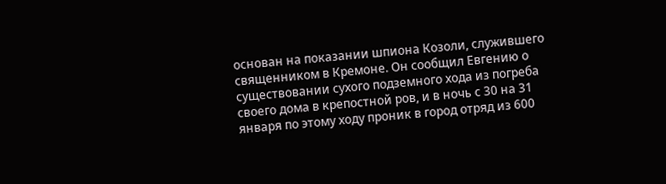основан на показании шпиона Козоли, служившего священником в Кремоне. Он сообщил Евгению о существовании сухого подземного хода из погреба своего дома в крепостной ров, и в ночь с 30 на 31 января по этому ходу проник в город отряд из 600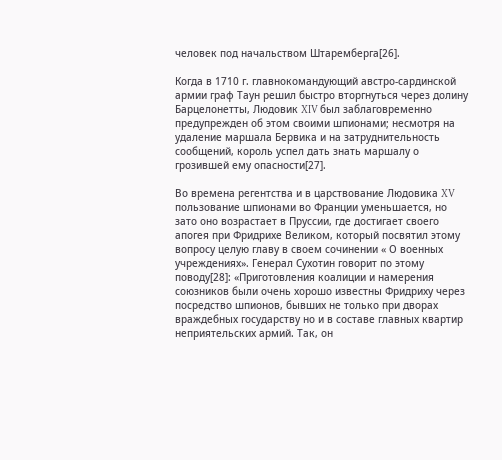человек под начальством Штаремберга[26].

Когда в 1710 г. главнокомандующий австро-сардинской армии граф Таун решил быстро вторгнуться через долину Барцелонетты, Людовик XIV был заблаговременно предупрежден об этом своими шпионами; несмотря на удаление маршала Бервика и на затруднительность сообщений, король успел дать знать маршалу о грозившей ему опасности[27].

Во времена регентства и в царствование Людовика XV пользование шпионами во Франции уменьшается, но зато оно возрастает в Пруссии, где достигает своего апогея при Фридрихе Великом, который посвятил этому вопросу целую главу в своем сочинении « О военных учреждениях». Генерал Сухотин говорит по этому поводу[28]: «Приготовления коалиции и намерения союзников были очень хорошо известны Фридриху через посредство шпионов, бывших не только при дворах враждебных государству но и в составе главных квартир неприятельских армий. Так, он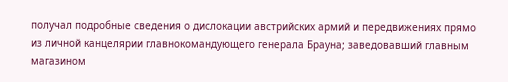получал подробные сведения о дислокации австрийских армий и передвижениях прямо из личной канцелярии главнокомандующего генерала Брауна; заведовавший главным магазином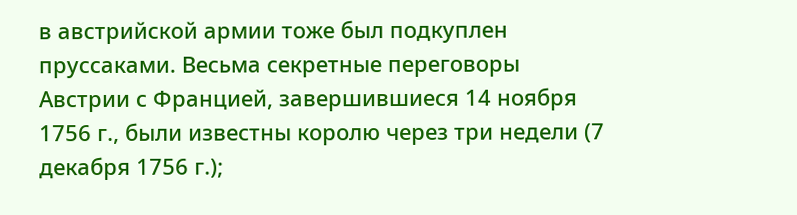в австрийской армии тоже был подкуплен пруссаками. Весьма секретные переговоры Австрии с Францией, завершившиеся 14 ноября 1756 г., были известны королю через три недели (7 декабря 1756 г.);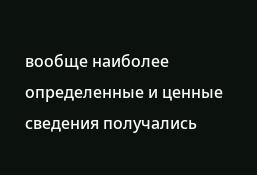вообще наиболее определенные и ценные сведения получались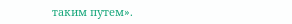таким путем».